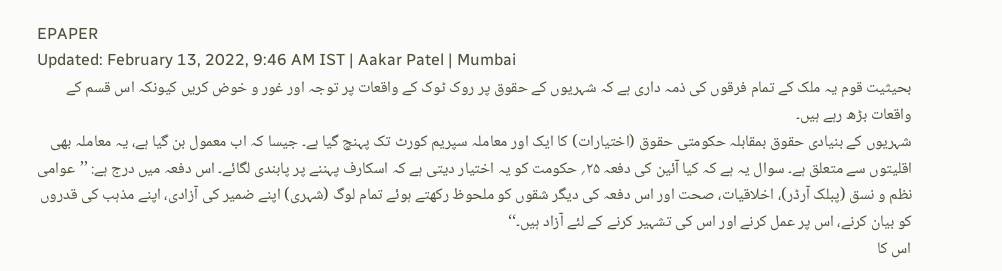EPAPER
Updated: February 13, 2022, 9:46 AM IST | Aakar Patel | Mumbai
بحیثیت قوم یہ ملک کے تمام فرقوں کی ذمہ داری ہے کہ شہریوں کے حقوق پر روک ٹوک کے واقعات پر توجہ اور غور و خوض کریں کیونکہ اس قسم کے واقعات بڑھ رہے ہیں۔
شہریوں کے بنیادی حقوق بمقابلہ حکومتی حقوق (اختیارات) کا ایک اور معاملہ سپریم کورٹ تک پہنچ گیا ہے۔ جیسا کہ اب معمول بن گیا ہے، یہ معاملہ بھی اقلیتوں سے متعلق ہے۔ سوال یہ ہے کہ کیا آئین کی دفعہ ۲۵؍ حکومت کو یہ اختیار دیتی ہے کہ اسکارف پہننے پر پابندی لگائے۔ اس دفعہ میں درج ہے: ’’عوامی نظم و نسق (پبلک آرڈر)، اخلاقیات، صحت اور اس دفعہ کی دیگر شقوں کو ملحوظ رکھتے ہوئے تمام لوگ (شہری) اپنے ضمیر کی آزادی، اپنے مذہب کی قدروں کو بیان کرنے، اس پر عمل کرنے اور اس کی تشہیر کرنے کے لئے آزاد ہیں۔‘‘
اس کا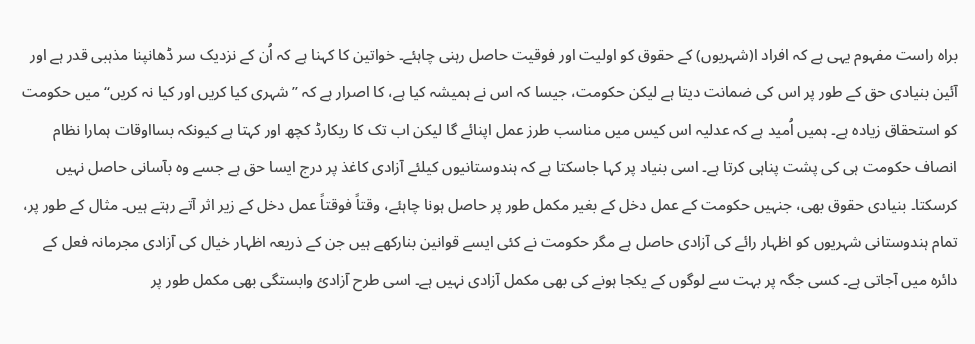براہ راست مفہوم یہی ہے کہ افراد ا(شہریوں) کے حقوق کو اولیت اور فوقیت حاصل رہنی چاہئے۔ خواتین کا کہنا ہے کہ اُن کے نزدیک سر ڈھانپنا مذہبی قدر ہے اور آئین بنیادی حق کے طور پر اس کی ضمانت دیتا ہے لیکن حکومت، جیسا کہ اس نے ہمیشہ کیا ہے، کا اصرار ہے کہ ’’شہری کیا کریں اور کیا نہ کریں‘‘ میں حکومت کو استحقاق زیادہ ہے۔ ہمیں اُمید ہے کہ عدلیہ اس کیس میں مناسب طرز عمل اپنائے گا لیکن اب تک کا ریکارڈ کچھ اور کہتا ہے کیونکہ بسااوقات ہمارا نظام انصاف حکومت ہی کی پشت پناہی کرتا ہے۔ اسی بنیاد پر کہا جاسکتا ہے کہ ہندوستانیوں کیلئے آزادی کاغذ پر درج ایسا حق ہے جسے وہ بآسانی حاصل نہیں کرسکتا۔ بنیادی حقوق بھی، جنہیں حکومت کے عمل دخل کے بغیر مکمل طور پر حاصل ہونا چاہئے، وقتاً فوقتاً عمل دخل کے زیر اثر آتے رہتے ہیں۔ مثال کے طور پر، تمام ہندوستانی شہریوں کو اظہار رائے کی آزادی حاصل ہے مگر حکومت نے کئی ایسے قوانین بنارکھے ہیں جن کے ذریعہ اظہار خیال کی آزادی مجرمانہ فعل کے دائرہ میں آجاتی ہے۔ کسی جگہ پر بہت سے لوگوں کے یکجا ہونے کی بھی مکمل آزادی نہیں ہے۔ اسی طرح آزادیٔ وابستگی بھی مکمل طور پر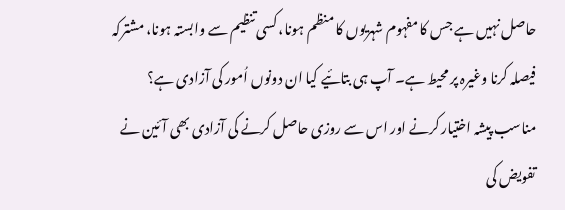حاصل نہیں ہے جس کا مفہوم شہریوں کا منظم ہونا، کسی تنظیم سے وابستہ ہونا، مشترکہ فیصلہ کرنا وغیرہ پر محیط ہے۔ آپ ہی بتائیے کیا ان دونوں اُمور کی آزادی ہے؟
مناسب پیشہ اختیار کرنے اور اس سے روزی حاصل کرنے کی آزادی بھی آئین نے تفویض کی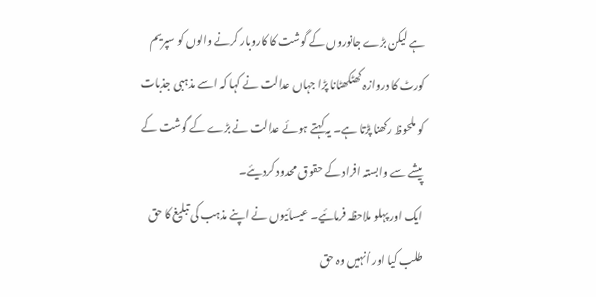ہے لیکن بڑے جانوروں کے گوشت کا کاروبار کرنے والوں کو سپریم کورٹ کا دروازہ کھٹکھٹانا پڑا جہاں عدالت نے کہا کہ اسے مذہبی جذبات کو ملحوظ رکھنا پڑتا ہے۔ یہ کہتے ہوئے عدالت نے بڑے کے گوشت کے پیشے سے وابستہ افراد کے حقوق محدود کردیئے۔
ایک اور پہلو ملاحظہ فرمائیے۔ عیسائیوں نے اپنے مذہب کی تبلیغ کا حق طلب کیا اور اُنہیں وہ حق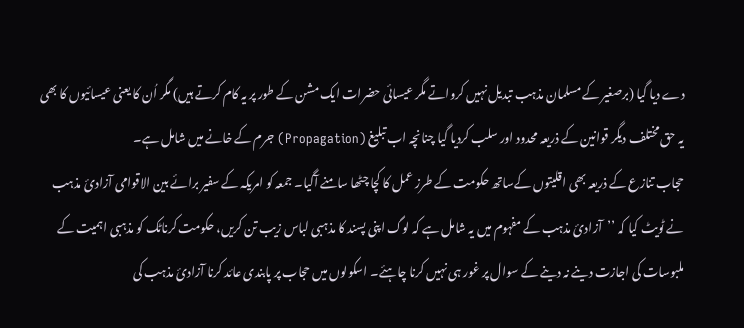دے دیا گیا (برصغیر کے مسلمان مذہب تبدیل نہیں کرواتے مگر عیسائی حضرات ایک مشن کے طور پر یہ کام کرتے ہیں) مگر اُن کا یعنی عیسائیوں کا بھی یہ حق مختلف دیگر قوانین کے ذریعہ محدود اور سلب کردیا گیا چنانچہ اب تبلیغ (Propagation) جرم کے خانے میں شامل ہے۔
حجاب تنازع کے ذریعہ بھی اقلیتوں کےساتھ حکومت کے طرز عمل کا کچا چٹھا سامنے آگیا۔ جمعہ کو امریکہ کے سفیر برائے بین الاقوامی آزادیٔ مذہب نے ٹویٹ کیا کہ ’’آزادیٔ مذہب کے مفہوم میں یہ شامل ہے کہ لوگ اپنی پسند کا مذہبی لباس زیب تن کریں، حکومت کرناٹک کو مذہبی اہمیت کے ملبوسات کی اجازت دینے نہ دینے کے سوال پر غور ہی نہیں کرنا چاہئے۔ اسکولوں میں حجاب پر پابندی عائد کرنا آزادیٔ مذہب کی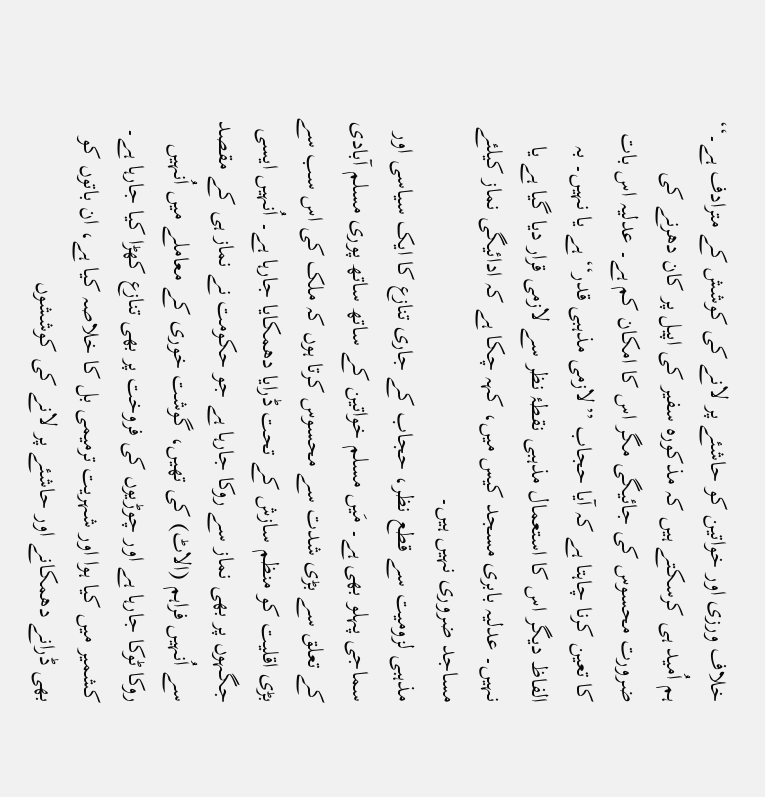خلاف ورزی اور خواتین کو حاشئے پر لانے کی کوشش کے مترادف ہے۔‘‘
ہم اُمید ہی کرسکتے ہیں کہ مذکورہ سفیر کی اپیل پر کان دھرنے کی ضرورت محسوس کی جائیگی مگر اس کا امکان کم ہے۔ عدلیہ اس بات کا تعین کرنا چاہتا ہے کہ آیا حجاب ’’لازمی مذہبی قدر‘‘ ہے یا نہیں۔ بہ الفاظ دیگر اس کا استعمال مذہبی نقطۂ نظر سے لازمی قرار دیا گیا ہے یا نہیں۔ عدلیہ بابری مسجد کیس میں، کہہ چکا ہے کہ ادائیگی نماز کیلئے مساجد ضروری نہیں ہیں۔
مذہبی لزومیت سے قطع نظر، حجاب کے جاری تنازع کا ایک سیاسی اور سماجی پہلو بھی ہے۔ مَیں مسلم خواتین کے ساتھ ساتھ پوری مسلم آبادی کے تعلق سے بڑی شدت سے محسوس کرتا ہوں کہ ملک کی اس سب سے بڑی اقلیت کو منظم سازش کے تحت ڈرایا دھمکایا جارہا ہے۔ اُنہیں ایسی جگہوں پر بھی نماز سے روکا جارہا ہے جو حکومت نے نماز ہی کے مقصد سے اُنہیں فراہم (الاٹ) کی تھیں، گوشت خوری کے معاملے میں اُنہیں روکا ٹوکا جارہا ہے اور چوڑیوں کی فروخت پر بھی تنازع کھڑا کیا جارہا ہے۔ کشمیر میں کیا ہوا اور شہریت ترمیمی بل کا خلاصہ کیا ہے، ان باتوں کو بھی ڈرانے دھمکانے اور حاشئے پر لانے کی کوششوں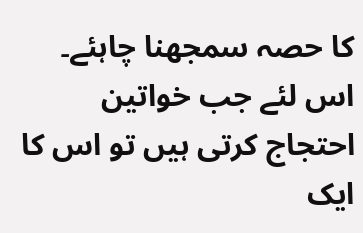کا حصہ سمجھنا چاہئے۔ اس لئے جب خواتین احتجاج کرتی ہیں تو اس کا ایک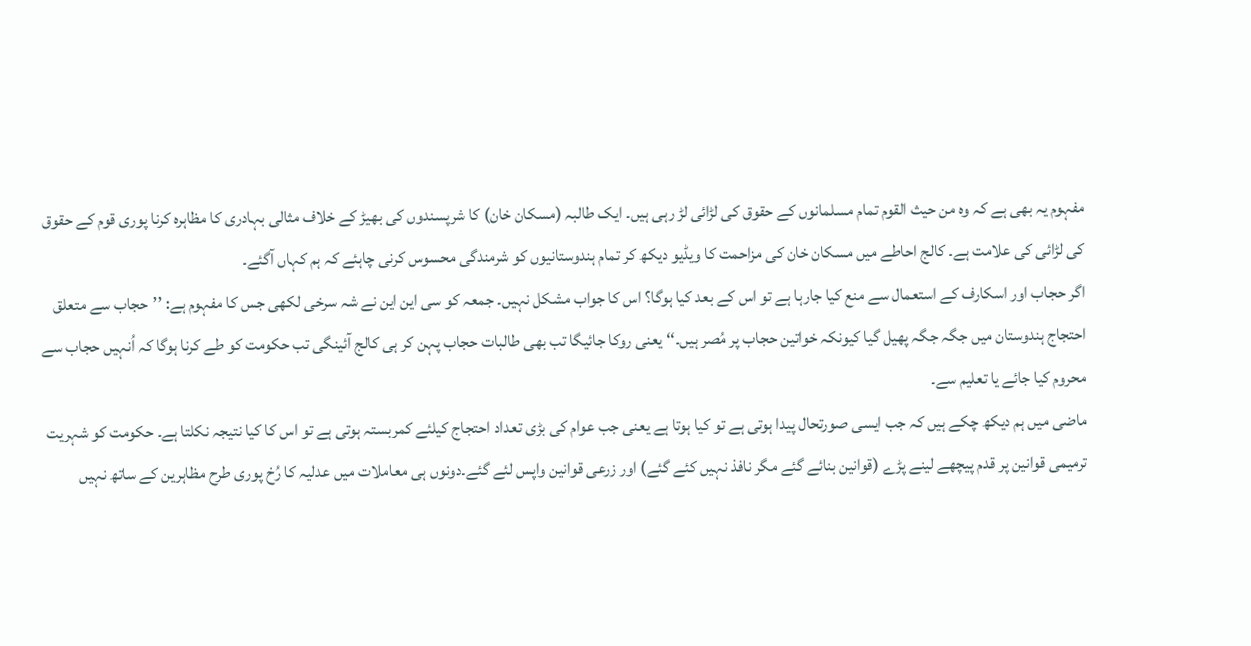مفہوم یہ بھی ہے کہ وہ من حیث القوم تمام مسلمانوں کے حقوق کی لڑائی لڑ رہی ہیں۔ ایک طالبہ (مسکان خان) کا شرپسندوں کی بھیڑ کے خلاف مثالی بہادری کا مظاہرہ کرنا پوری قوم کے حقوق کی لڑائی کی علامت ہے۔ کالج احاطے میں مسکان خان کی مزاحمت کا ویڈیو دیکھ کر تمام ہندوستانیوں کو شرمندگی محسوس کرنی چاہئے کہ ہم کہاں آگئے۔
اگر حجاب اور اسکارف کے استعمال سے منع کیا جارہا ہے تو اس کے بعد کیا ہوگا؟ اس کا جواب مشکل نہیں۔ جمعہ کو سی این این نے شہ سرخی لکھی جس کا مفہوم ہے: ’’حجاب سے متعلق احتجاج ہندوستان میں جگہ جگہ پھیل گیا کیونکہ خواتین حجاب پر مُصر ہیں۔‘‘ یعنی روکا جائیگا تب بھی طالبات حجاب پہن کر ہی کالج آئینگی تب حکومت کو طے کرنا ہوگا کہ اُنہیں حجاب سے محروم کیا جائے یا تعلیم سے۔
ماضی میں ہم دیکھ چکے ہیں کہ جب ایسی صورتحال پیدا ہوتی ہے تو کیا ہوتا ہے یعنی جب عوام کی بڑی تعداد احتجاج کیلئے کمربستہ ہوتی ہے تو اس کا کیا نتیجہ نکلتا ہے۔ حکومت کو شہریت ترمیمی قوانین پر قدم پیچھے لینے پڑے (قوانین بنائے گئے مگر نافذ نہیں کئے گئے) اور زرعی قوانین واپس لئے گئے۔دونوں ہی معاملات میں عدلیہ کا رُخ پوری طرح مظاہرین کے ساتھ نہیں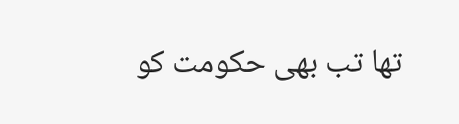تھا تب بھی حکومت کو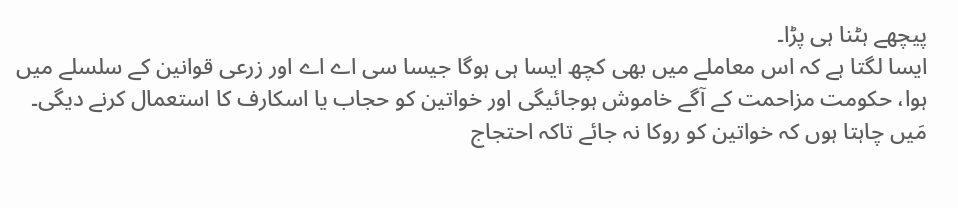پیچھے ہٹنا ہی پڑا۔
ایسا لگتا ہے کہ اس معاملے میں بھی کچھ ایسا ہی ہوگا جیسا سی اے اے اور زرعی قوانین کے سلسلے میں ہوا، حکومت مزاحمت کے آگے خاموش ہوجائیگی اور خواتین کو حجاب یا اسکارف کا استعمال کرنے دیگی۔ مَیں چاہتا ہوں کہ خواتین کو روکا نہ جائے تاکہ احتجاج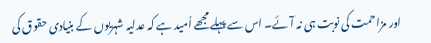اور مزاحمت کی نوبت ہی نہ آئے۔ اس سے پہلے مجھے اُمید ہے کہ عدلیہ شہریوں کے بنیادی حقوق کی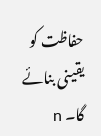حفاظت کو یقینی بنائے گا۔ n